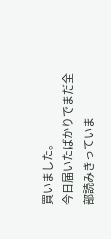買いました。
今日届いたばかりでまだ全部読みきっていま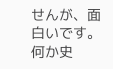せんが、面白いです。
何か史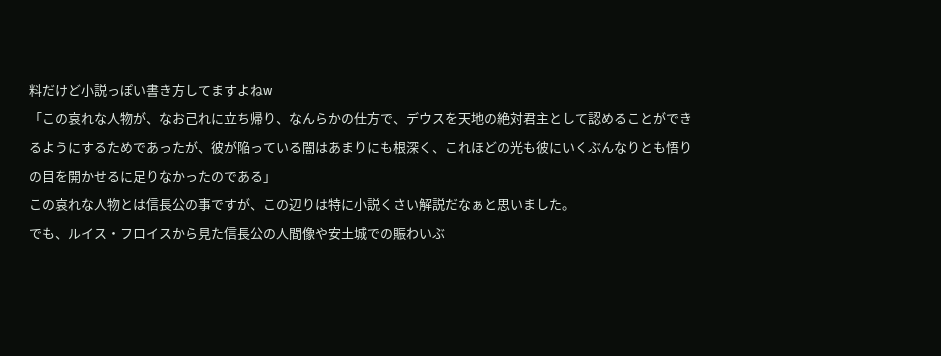料だけど小説っぽい書き方してますよねw
「この哀れな人物が、なお己れに立ち帰り、なんらかの仕方で、デウスを天地の絶対君主として認めることができるようにするためであったが、彼が陥っている闇はあまりにも根深く、これほどの光も彼にいくぶんなりとも悟りの目を開かせるに足りなかったのである」
この哀れな人物とは信長公の事ですが、この辺りは特に小説くさい解説だなぁと思いました。
でも、ルイス・フロイスから見た信長公の人間像や安土城での賑わいぶ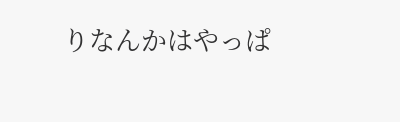りなんかはやっぱ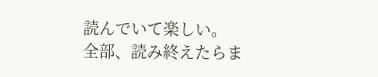読んでいて楽しい。
全部、読み終えたらま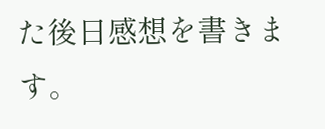た後日感想を書きます。